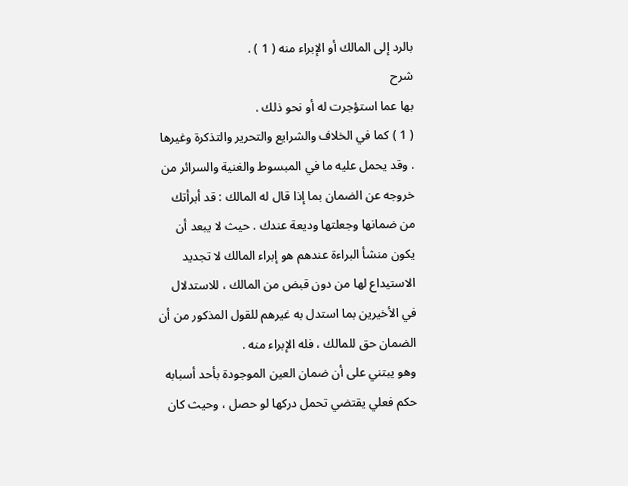بالرد إلى المالك أو الإبراء منه ( 1 ) .
شرح
بها عما استؤجرت له أو نحو ذلك .
( 1 ) كما في الخلاف والشرايع والتحرير والتذكرة وغيرها . وقد يحمل عليه ما في المبسوط والغنية والسرائر من خروجه عن الضمان بما إذا قال له المالك : قد أبرأتك من ضمانها وجعلتها وديعة عندك . حيث لا يبعد أن يكون منشأ البراءة عندهم هو إبراء المالك لا تجديد الاستيداع لها من دون قبض من المالك ، للاستدلال في الأخيرين بما استدل به غيرهم للقول المذكور من أن الضمان حق للمالك ، فله الإبراء منه .
وهو يبتني على أن ضمان العين الموجودة بأحد أسبابه حكم فعلي يقتضي تحمل دركها لو حصل ، وحيث كان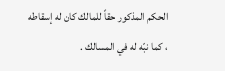الحكم المذكور حقاً للمالك كان له إسقاطه ، كما نبّه له في المسالك .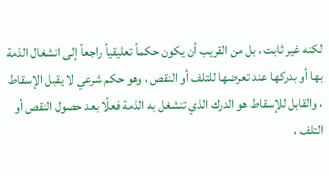لكنه غير ثابت ، بل من القريب أن يكون حكماً تعليقياً راجعاً إلى انشغال الذمة بها أو بدركها عند تعرضها للتلف أو النقص ، وهو حكم شرعي لا يقبل الإسقاط ، والقابل للإسقاط هو الدرك الذي تنشغل به الذمة فعلًا بعد حصول النقص أو التلف ،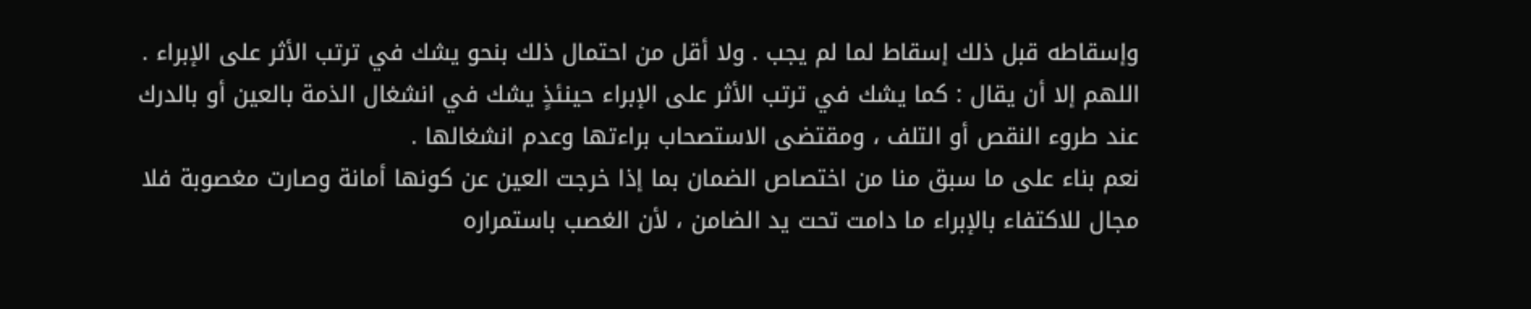وإسقاطه قبل ذلك إسقاط لما لم يجب . ولا أقل من احتمال ذلك بنحو يشك في ترتب الأثر على الإبراء .
اللهم إلا أن يقال : كما يشك في ترتب الأثر على الإبراء حينئذٍ يشك في انشغال الذمة بالعين أو بالدرك عند طروء النقص أو التلف ، ومقتضى الاستصحاب براءتها وعدم انشغالها .
نعم بناء على ما سبق منا من اختصاص الضمان بما إذا خرجت العين عن كونها أمانة وصارت مغصوبة فلا مجال للاكتفاء بالإبراء ما دامت تحت يد الضامن ، لأن الغصب باستمراره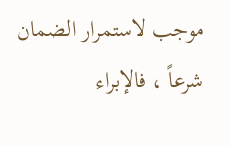موجب لاستمرار الضمان شرعاً ، فالإبراء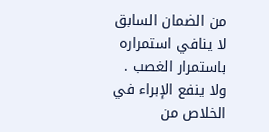من الضمان السابق لا ينافي استمراره باستمرار الغصب . ولا ينفع الإبراء في الخلاص من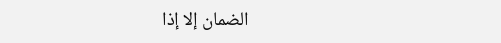الضمان إلا إذا